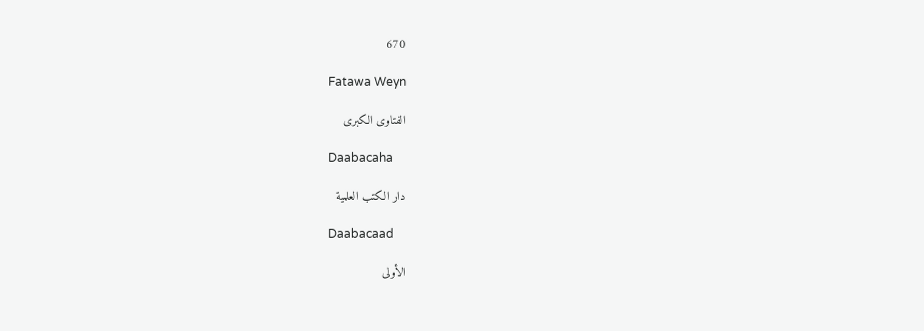670

Fatawa Weyn

الفتاوى الكبرى

Daabacaha

دار الكتب العلمية

Daabacaad

الأولى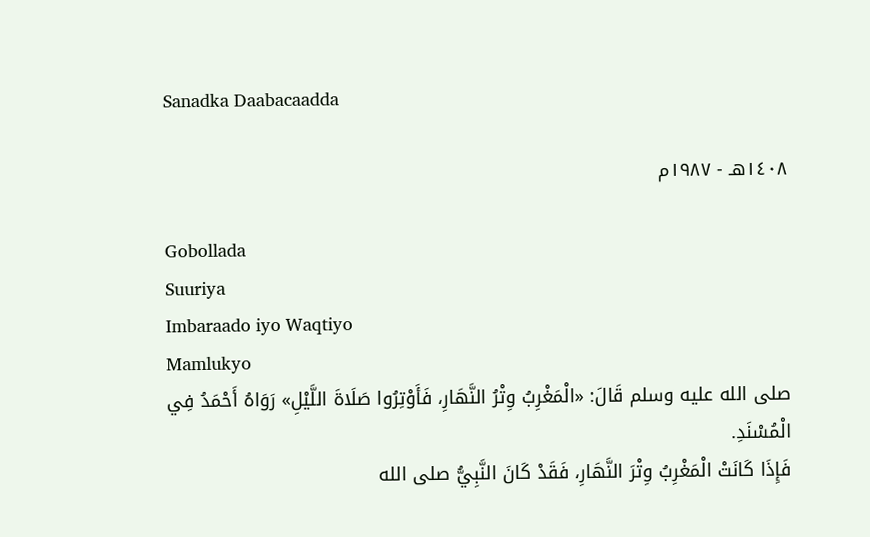Sanadka Daabacaadda

١٤٠٨هـ - ١٩٨٧م

Gobollada
Suuriya
Imbaraado iyo Waqtiyo
Mamlukyo
صلى الله عليه وسلم قَالَ: «الْمَغْرِبُ وِتْرُ النَّهَارِ، فَأَوْتِرُوا صَلَاةَ اللَّيْلِ» رَوَاهُ أَحْمَدُ فِي الْمُسْنَدِ.
فَإِذَا كَانَتْ الْمَغْرِبُ وِتْرَ النَّهَارِ، فَقَدْ كَانَ النَّبِيُّ صلى الله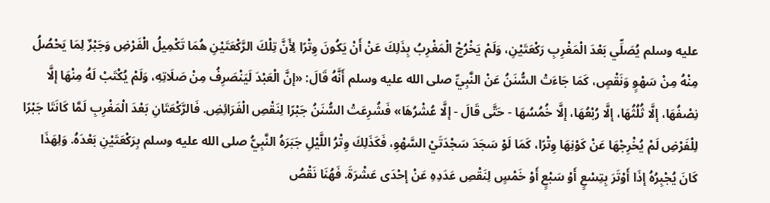عليه وسلم يُصَلِّي بَعْدَ الْمَغْرِبِ رَكْعَتَيْنِ، وَلَمْ يَخْرُجْ الْمَغْرِبُ بِذَلِكَ عَنْ أَنْ يَكُونَ وِتْرًا لِأَنَّ تِلْكَ الرَّكْعَتَيْنِ هُمَا تَكْمِيلُ الْفَرْضِ وَجَبْرٌ لِمَا يَحْصُلُ مِنْهُ مِنْ سَهْوٍ وَنَقْصٍ، كَمَا جَاءَتْ السُّنَنُ عَنْ النَّبِيِّ صلى الله عليه وسلم أَنَّهُ قَالَ: «إنَّ الْعَبْدَ لَيَنْصَرِفُ مِنْ صَلَاتِهِ، وَلَمْ يُكْتَبْ لَهُ مِنْهَا إلَّا نِصْفُهَا، إلَّا ثُلُثُهَا، إلَّا رُبْعُهَا، إلَّا خُمُسُهَا - حَتَّى قَالَ - إلَّا عُشْرُهَا» فَشُرِعَتْ السُّنَنُ جَبْرًا لِنَقْصِ الْفَرَائِضِ. فَالرَّكْعَتَانِ بَعْدَ الْمَغْرِبِ لَمَّا كَانَتَا جَبْرًا لِلْفَرْضِ لَمْ يُخْرِجْهَا عَنْ كَوْنِهَا وِتْرًا، كَمَا لَوْ سَجَدَ سَجْدَتَيْ السَّهْوِ، فَكَذَلِكَ وِتْرُ اللَّيْلِ جَبَرَهُ النَّبِيُّ صلى الله عليه وسلم بِرَكْعَتَيْنِ بَعْدَهُ. وَلِهَذَا كَانَ يُجْبِرُهُ إذَا أَوْتَرَ بِتِسْعٍ أَوْ سَبْعٍ أَوْ خَمْسٍ لِنَقْصِ عَدَدِهِ عَنْ إحْدَى عَشْرَةَ. فَهُنَا نَقْصُ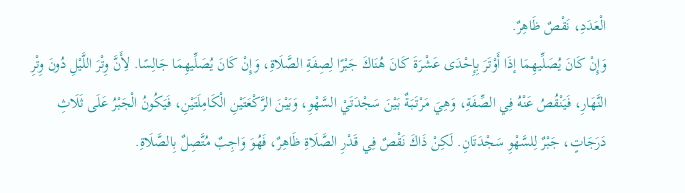الْعَدَدِ، نَقْصٌ ظَاهِرٌ.
وَإِنْ كَانَ يُصَلِّيهِمَا إذَا أَوْتَرَ بِإِحْدَى عَشْرَةَ كَانَ هُنَاكَ جَبْرًا لِصِفَةِ الصَّلَاةِ، وَإِنْ كَانَ يُصَلِّيهِمَا جَالِسًا. لِأَنَّ وِتْرَ اللَّيْلِ دُونَ وِتْرِ النَّهَارِ، فَيَنْقُصُ عَنْهُ فِي الصِّفَةِ، وَهِيَ مَرْتَبَةٌ بَيْنَ سَجْدَتَيْ السَّهْوِ، وَبَيْنَ الرَّكْعَتَيْنِ الْكَامِلَتَيْنِ، فَيَكُونُ الْجَبْرُ عَلَى ثَلَاثِ دَرَجَاتٍ، جَبْرٌ لِلسَّهْوِ سَجْدَتَانِ. لَكِنْ ذَاكَ نَقْصٌ فِي قَدْرِ الصَّلَاةِ ظَاهِرٌ، فَهُوَ وَاجِبٌ مُتَّصِلٌ بِالصَّلَاةِ.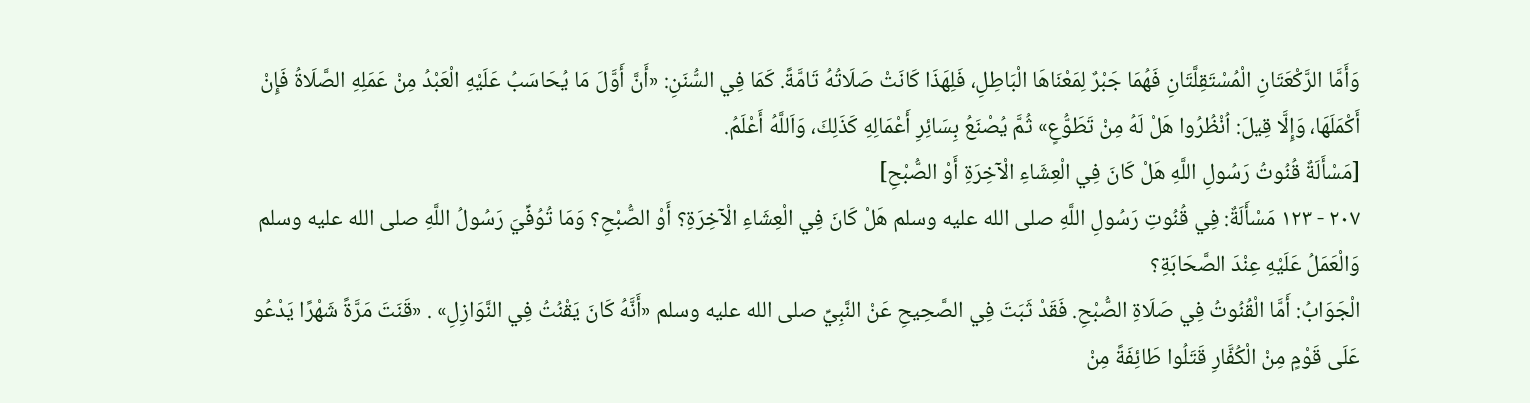وَأَمَّا الرَّكْعَتَانِ الْمُسْتَقِلَّتَانِ فَهُمَا جَبْرٌ لِمَعْنَاهَا الْبَاطِلِ، فَلِهَذَا كَانَتْ صَلَاتُهُ تَامَّةً. كَمَا فِي السُّنَنِ: «أَنَّ أَوَّلَ مَا يُحَاسَبُ عَلَيْهِ الْعَبْدُ مِنْ عَمَلِهِ الصَّلَاةُ فَإِنْ أَكْمَلَهَا، وَإِلَّا قِيلَ: اُنْظُرُوا هَلْ لَهُ مِنْ تَطَوُّعٍ» ثُمَّ يُصْنَعُ بِسَائِرِ أَعْمَالِهِ كَذَلِكَ، وَاَللَّهُ أَعْلَمُ.
[مَسْأَلَةٌ قُنُوتُ رَسُولِ اللَّهِ هَلْ كَانَ فِي الْعِشَاءِ الْآخِرَةِ أَوْ الصُّبْحِ]
٢٠٧ - ١٢٣ مَسْأَلَةٌ: فِي قُنُوتِ رَسُولِ اللَّهِ صلى الله عليه وسلم هَلْ كَانَ فِي الْعِشَاءِ الْآخِرَةِ؟ أَوْ الصُّبْحِ؟ وَمَا تُوُفِّيَ رَسُولُ اللَّهِ صلى الله عليه وسلم وَالْعَمَلُ عَلَيْهِ عِنْدَ الصَّحَابَةِ؟
الْجَوَابُ: أَمَّا الْقُنُوتُ فِي صَلَاةِ الصُّبْحِ. فَقَدْ ثَبَتَ فِي الصَّحِيحِ عَنْ النَّبِيِّ صلى الله عليه وسلم «أَنَّهُ كَانَ يَقْنُتُ فِي النَّوَازِلِ» . «قَنَتَ مَرَّةً شَهْرًا يَدْعُو عَلَى قَوْمٍ مِنْ الْكُفَّارِ قَتَلُوا طَائِفَةً مِنْ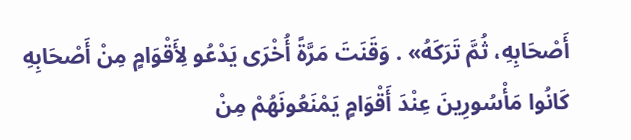أَصْحَابِهِ، ثُمَّ تَرَكَهُ» . وَقَنَتَ مَرَّةً أُخْرَى يَدْعُو لِأَقْوَامٍ مِنْ أَصْحَابِهِ كَانُوا مَأْسُورِينَ عِنْدَ أَقْوَامٍ يَمْنَعُونَهُمْ مِنْ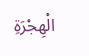الْهِجْرَةِ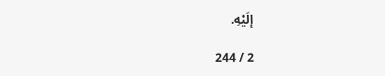إلَيْهِ.

2 / 244